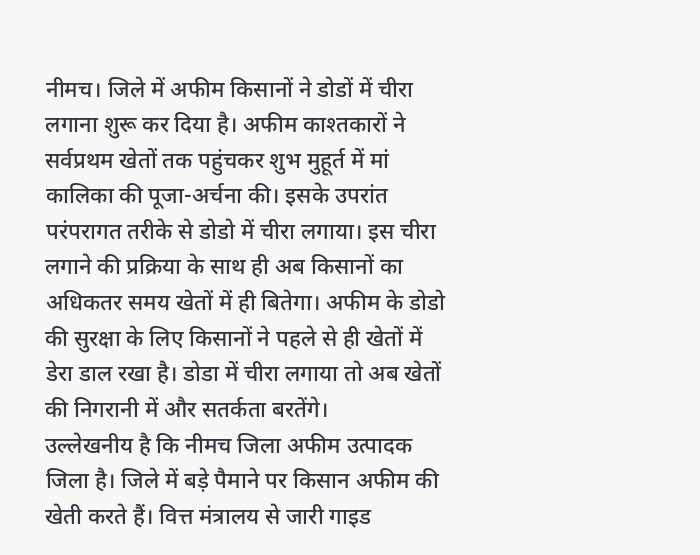नीमच। जिले में अफीम किसानों ने डोडों में चीरा लगाना शुरू कर दिया है। अफीम काश्तकारों ने सर्वप्रथम खेतों तक पहुंचकर शुभ मुहूर्त में मां कालिका की पूजा-अर्चना की। इसके उपरांत परंपरागत तरीके से डोडो में चीरा लगाया। इस चीरा लगाने की प्रक्रिया के साथ ही अब किसानों का अधिकतर समय खेतों में ही बितेगा। अफीम के डोडो की सुरक्षा के लिए किसानों ने पहले से ही खेतों में डेरा डाल रखा है। डोडा में चीरा लगाया तो अब खेतों की निगरानी में और सतर्कता बरतेंगे।
उल्लेखनीय है कि नीमच जिला अफीम उत्पादक जिला है। जिले में बड़े पैमाने पर किसान अफीम की खेती करते हैं। वित्त मंत्रालय से जारी गाइड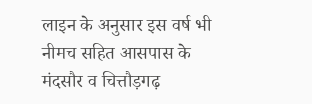लाइन के अनुसार इस वर्ष भी नीमच सहित आसपास के मंदसौर व चित्तौड़गढ़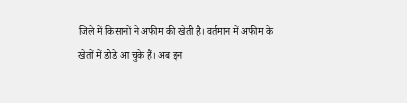जिले में किसानों ने अफीम की खेती है। वर्तमान में अफीम के खेतों में डोडे आ चुके हैं। अब इन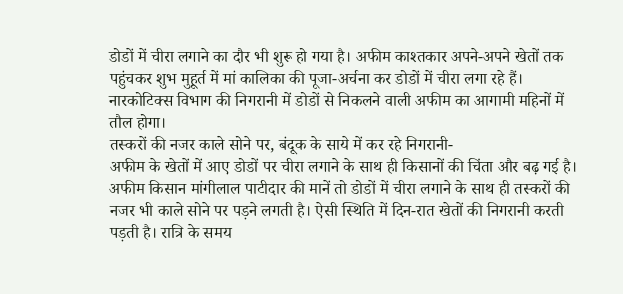डोडों में चीरा लगाने का दौर भी शुरू हो गया है। अफीम काश्तकार अपने-अपने खेतों तक पहुंचकर शुभ मुहूर्त में मां कालिका की पूजा-अर्चना कर डोडों में चीरा लगा रहे हैं। नारकोटिक्स विभाग की निगरानी में डोडों से निकलने वाली अफीम का आगामी महिनों में तौल होगा।
तस्करों की नजर काले सोने पर, बंदूक के साये में कर रहे निगरानी-
अफीम के खेतों में आए डोडों पर चीरा लगाने के साथ ही किसानों की चिंता और बढ़ गई है। अफीम किसान मांगीलाल पाटीदार की मानें तो डोडों में चीरा लगाने के साथ ही तस्करों की नजर भी काले सोने पर पड़ने लगती है। ऐसी स्थिति में दिन-रात खेतों की निगरानी करती पड़ती है। रात्रि के समय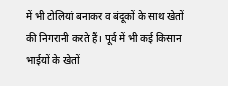में भी टोलियां बनाकर व बंदूकों के साथ खेतों की निगरानी करते हैं। पूर्व में भी कई किसान भाईयों के खेतों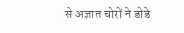से अज्ञात चोरों ने डोडे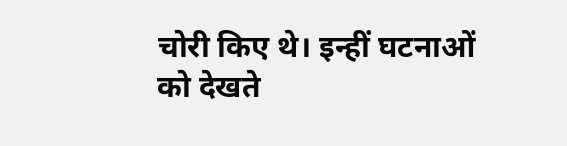चोरी किए थे। इन्हीं घटनाओं को देखते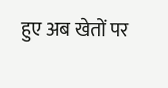हुए अब खेतों पर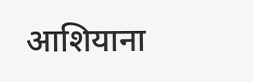आशियाना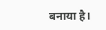बनाया है।